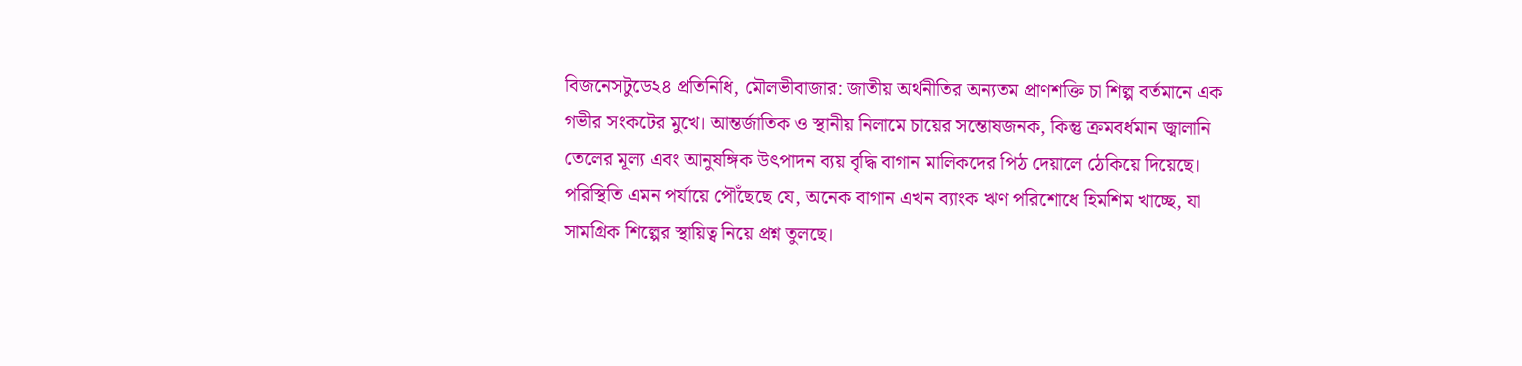বিজনেসটুডে২৪ প্রতিনিধি, মৌলভীবাজার: জাতীয় অর্থনীতির অন্যতম প্রাণশক্তি চা শিল্প বর্তমানে এক গভীর সংকটের মুখে। আন্তর্জাতিক ও স্থানীয় নিলামে চায়ের সন্তোষজনক, কিন্তু ক্রমবর্ধমান জ্বালানি তেলের মূল্য এবং আনুষঙ্গিক উৎপাদন ব্যয় বৃদ্ধি বাগান মালিকদের পিঠ দেয়ালে ঠেকিয়ে দিয়েছে। পরিস্থিতি এমন পর্যায়ে পৌঁছেছে যে, অনেক বাগান এখন ব্যাংক ঋণ পরিশোধে হিমশিম খাচ্ছে, যা সামগ্রিক শিল্পের স্থায়িত্ব নিয়ে প্রশ্ন তুলছে।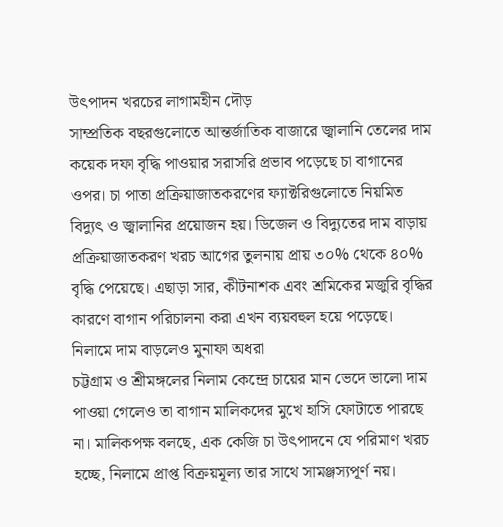উৎপাদন খরচের লাগামহীন দৌড়
সাম্প্রতিক বছরগুলোতে আন্তর্জাতিক বাজারে জ্বালানি তেলের দাম কয়েক দফা বৃদ্ধি পাওয়ার সরাসরি প্রভাব পড়েছে চা বাগানের ওপর। চা পাতা প্রক্রিয়াজাতকরণের ফ্যাক্টরিগুলোতে নিয়মিত বিদ্যুৎ ও জ্বালানির প্রয়োজন হয়। ডিজেল ও বিদ্যুতের দাম বাড়ায় প্রক্রিয়াজাতকরণ খরচ আগের তুলনায় প্রায় ৩০% থেকে ৪০% বৃদ্ধি পেয়েছে। এছাড়া সার, কীটনাশক এবং শ্রমিকের মজুরি বৃদ্ধির কারণে বাগান পরিচালনা করা এখন ব্যয়বহুল হয়ে পড়েছে।
নিলামে দাম বাড়লেও মুনাফা অধরা
চট্টগ্রাম ও শ্রীমঙ্গলের নিলাম কেন্দ্রে চায়ের মান ভেদে ভালো দাম পাওয়া গেলেও তা বাগান মালিকদের মুখে হাসি ফোটাতে পারছে না। মালিকপক্ষ বলছে, এক কেজি চা উৎপাদনে যে পরিমাণ খরচ হচ্ছে, নিলামে প্রাপ্ত বিক্রয়মূল্য তার সাথে সামঞ্জস্যপূর্ণ নয়।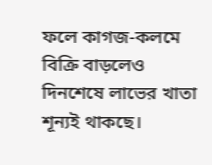ফলে কাগজ-কলমে বিক্রি বাড়লেও দিনশেষে লাভের খাতা শূন্যই থাকছে।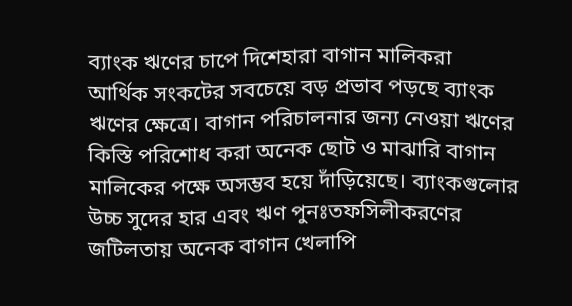ব্যাংক ঋণের চাপে দিশেহারা বাগান মালিকরা
আর্থিক সংকটের সবচেয়ে বড় প্রভাব পড়ছে ব্যাংক ঋণের ক্ষেত্রে। বাগান পরিচালনার জন্য নেওয়া ঋণের কিস্তি পরিশোধ করা অনেক ছোট ও মাঝারি বাগান মালিকের পক্ষে অসম্ভব হয়ে দাঁড়িয়েছে। ব্যাংকগুলোর উচ্চ সুদের হার এবং ঋণ পুনঃতফসিলীকরণের জটিলতায় অনেক বাগান খেলাপি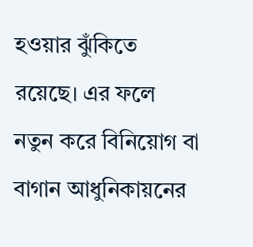হওয়ার ঝুঁকিতে রয়েছে। এর ফলে নতুন করে বিনিয়োগ বা বাগান আধুনিকায়নের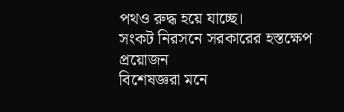পথও রুদ্ধ হয়ে যাচ্ছে।
সংকট নিরসনে সরকারের হস্তক্ষেপ প্রয়োজন
বিশেষজ্ঞরা মনে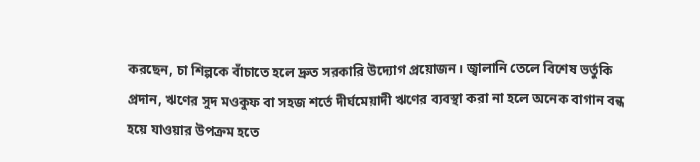করছেন, চা শিল্পকে বাঁচাতে হলে দ্রুত সরকারি উদ্যোগ প্রয়োজন। জ্বালানি তেলে বিশেষ ভর্তুকি প্রদান, ঋণের সুদ মওকুফ বা সহজ শর্তে দীর্ঘমেয়াদী ঋণের ব্যবস্থা করা না হলে অনেক বাগান বন্ধ হয়ে যাওয়ার উপক্রম হতে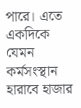পারে। এতে একদিকে যেমন কর্মসংস্থান হারাবে হাজার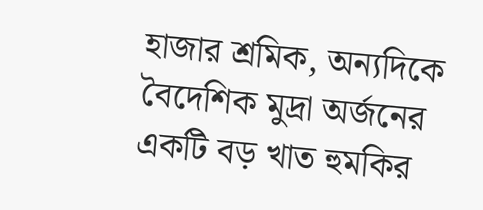হাজার শ্রমিক, অন্যদিকে বৈদেশিক মুদ্রা অর্জনের একটি বড় খাত হুমকির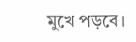মুখে পড়বে।